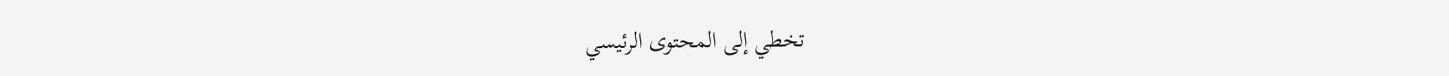تخطي إلى المحتوى الرئيسي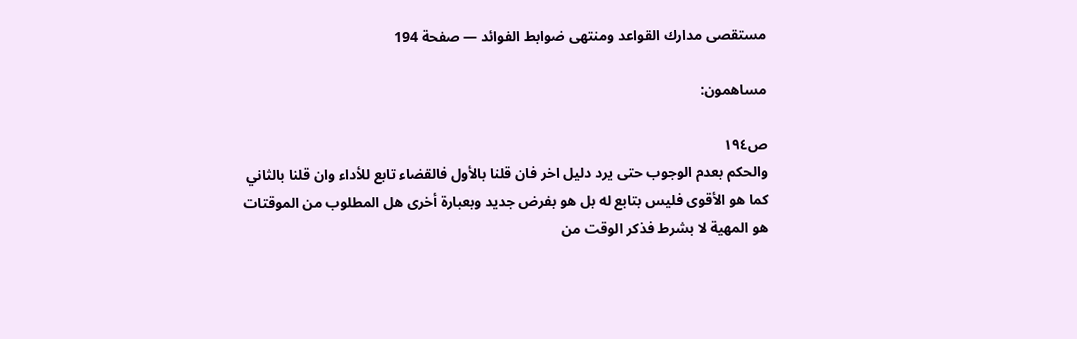مستقصى مدارك القواعد ومنتهى ضوابط الفوائد — صفحة 194

مساهمون:

ص١٩٤
والحكم بعدم الوجوب حتى يرد دليل اخر فان قلنا بالأول فالقضاء تابع للأداء وان قلنا بالثاني كما هو الأقوى فليس بتابع له بل هو بفرض جديد وبعبارة أخرى هل المطلوب من الموقتات هو المهية لا بشرط فذكر الوقت من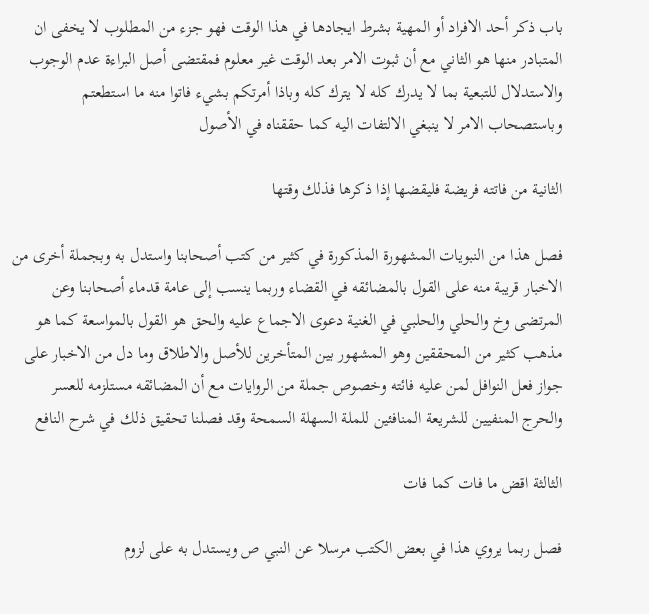باب ذكر أحد الافراد أو المهية بشرط ايجادها في هذا الوقت فهو جزء من المطلوب لا يخفى ان المتبادر منها هو الثاني مع أن ثبوت الامر بعد الوقت غير معلوم فمقتضى أصل البراءة عدم الوجوب والاستدلال للتبعية بما لا يدرك كله لا يترك كله وباذا أمرتكم بشيء فاتوا منه ما استطعتم وباستصحاب الامر لا ينبغي الالتفات اليه كما حققناه في الأصول

الثانية من فاتته فريضة فليقضها إذا ذكرها فذلك وقتها

فصل هذا من النبويات المشهورة المذكورة في كثير من كتب أصحابنا واستدل به وبجملة أخرى من الاخبار قريبة منه على القول بالمضائقه في القضاء وربما ينسب إلى عامة قدماء أصحابنا وعن المرتضى وخ والحلي والحلبي في الغنية دعوى الاجماع عليه والحق هو القول بالمواسعة كما هو مذهب كثير من المحققين وهو المشهور بين المتأخرين للأصل والاطلاق وما دل من الاخبار على جواز فعل النوافل لمن عليه فائته وخصوص جملة من الروايات مع أن المضائقه مستلزمه للعسر والحرج المنفيين للشريعة المنافئين للملة السهلة السمحة وقد فصلنا تحقيق ذلك في شرح النافع

الثالثة اقض ما فات كما فات

فصل ربما يروي هذا في بعض الكتب مرسلا عن النبي ص ويستدل به على لزوم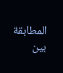المطابقة بين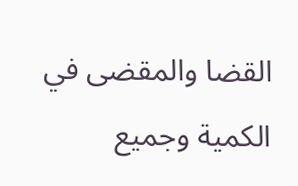القضا والمقضى في الكمية وجميع